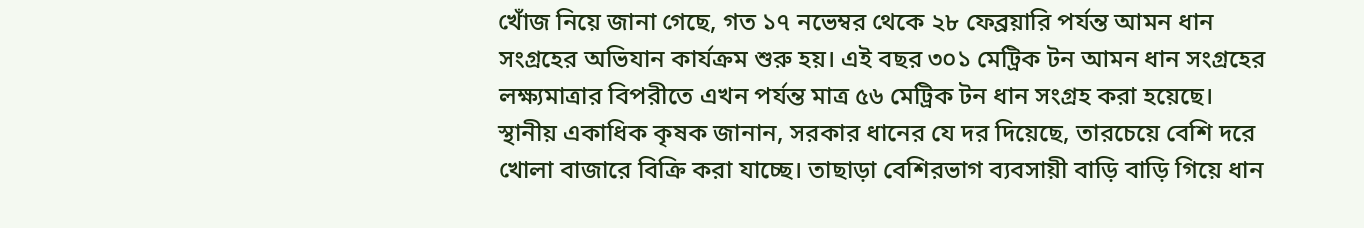খোঁজ নিয়ে জানা গেছে, গত ১৭ নভেম্বর থেকে ২৮ ফেব্রয়ারি পর্যন্ত আমন ধান সংগ্রহের অভিযান কার্যক্রম শুরু হয়। এই বছর ৩০১ মেট্রিক টন আমন ধান সংগ্রহের লক্ষ্যমাত্রার বিপরীতে এখন পর্যন্ত মাত্র ৫৬ মেট্রিক টন ধান সংগ্রহ করা হয়েছে।
স্থানীয় একাধিক কৃষক জানান, সরকার ধানের যে দর দিয়েছে, তারচেয়ে বেশি দরে খোলা বাজারে বিক্রি করা যাচ্ছে। তাছাড়া বেশিরভাগ ব্যবসায়ী বাড়ি বাড়ি গিয়ে ধান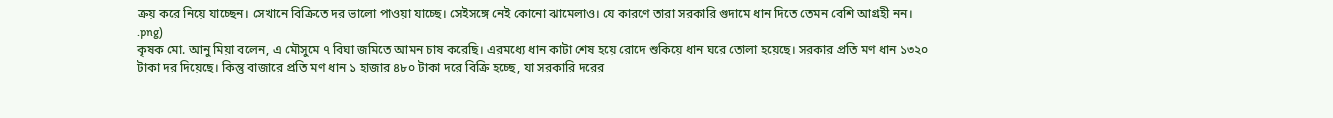ক্রয় করে নিয়ে যাচ্ছেন। সেখানে বিক্রিতে দর ভালো পাওয়া যাচ্ছে। সেইসঙ্গে নেই কোনো ঝামেলাও। যে কারণে তারা সরকারি গুদামে ধান দিতে তেমন বেশি আগ্রহী নন।
.png)
কৃষক মো. আনু মিয়া বলেন, এ মৌসুমে ৭ বিঘা জমিতে আমন চাষ করেছি। এরমধ্যে ধান কাটা শেষ হয়ে রোদে শুকিয়ে ধান ঘরে তোলা হয়েছে। সরকার প্রতি মণ ধান ১৩২০ টাকা দর দিয়েছে। কিন্তু বাজারে প্রতি মণ ধান ১ হাজার ৪৮০ টাকা দরে বিক্রি হচ্ছে, যা সরকারি দরের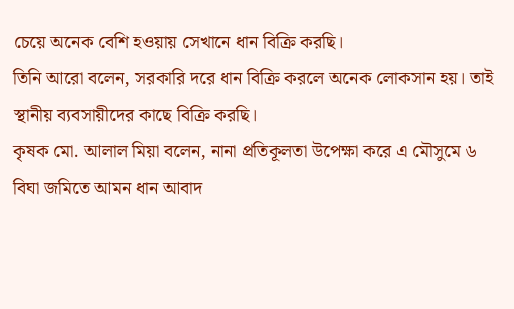চেয়ে অনেক বেশি হওয়ায় সেখানে ধান বিক্রি করছি।
তিনি আরো বলেন, সরকারি দরে ধান বিক্রি করলে অনেক লোকসান হয়। তাই স্থানীয় ব্যবসায়ীদের কাছে বিক্রি করছি।
কৃষক মো. আলাল মিয়া বলেন, নানা প্রতিকূলতা উপেক্ষা করে এ মৌসুমে ৬ বিঘা জমিতে আমন ধান আবাদ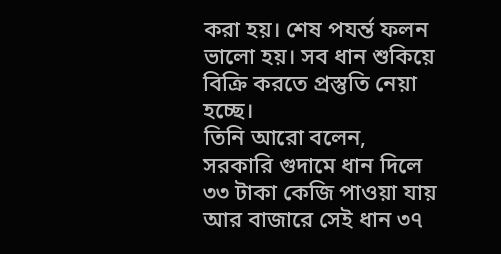করা হয়। শেষ পযর্ন্ত ফলন ভালো হয়। সব ধান শুকিয়ে বিক্রি করতে প্রস্তুতি নেয়া হচ্ছে।
তিনি আরো বলেন, সরকারি গুদামে ধান দিলে ৩৩ টাকা কেজি পাওয়া যায় আর বাজারে সেই ধান ৩৭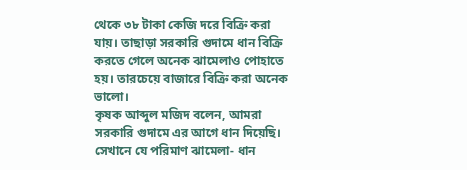থেকে ৩৮ টাকা কেজি দরে বিক্রি করা যায়। তাছাড়া সরকারি গুদামে ধান বিক্রি করতে গেলে অনেক ঝামেলাও পোহাতে হয়। তারচেয়ে বাজারে বিক্রি করা অনেক ভালো।
কৃষক আব্দুল মজিদ বলেন, আমরা সরকারি গুদামে এর আগে ধান দিয়েছি। সেখানে যে পরিমাণ ঝামেলা- ধান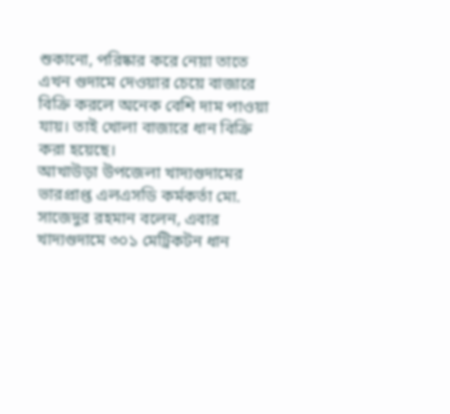শুকানো, পরিষ্কার করে নেয়া তাতে এখন গুদামে দেওয়ার চেয়ে বাজারে বিক্রি করলে অনেক বেশি দাম পাওয়া যায়। তাই খোলা বাজারে ধান বিক্রি করা হয়েছে।
আখাউড়া উপজেলা খাদ্যগুদামের ভারপ্রাপ্ত এলএসডি কর্মকর্তা মো. সাজেদুর রহমান বলেন, এবার খাদ্যগুদামে ৩০১ মেট্রিকটন ধান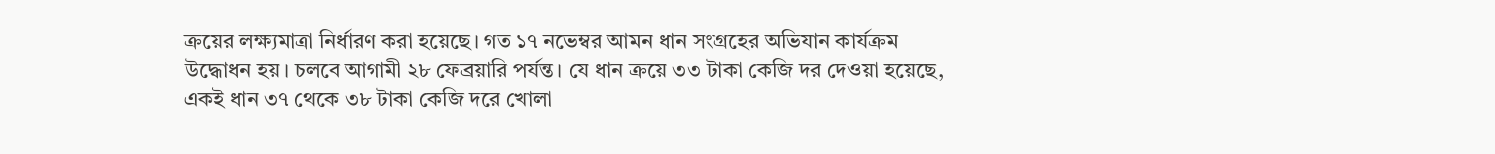ক্রয়ের লক্ষ্যমাত্রা নির্ধারণ করা হয়েছে। গত ১৭ নভেম্বর আমন ধান সংগ্রহের অভিযান কার্যক্রম উদ্ধোধন হয়। চলবে আগামী ২৮ ফেব্রয়ারি পর্যন্ত। যে ধান ক্রয়ে ৩৩ টাকা কেজি দর দেওয়া হয়েছে, একই ধান ৩৭ থেকে ৩৮ টাকা কেজি দরে খোলা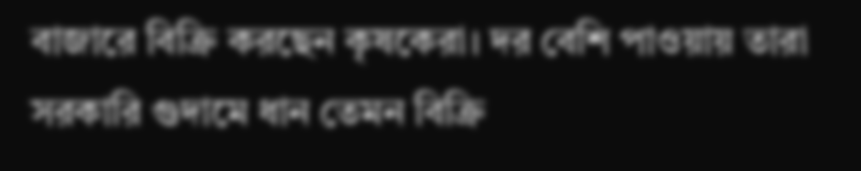বাজারে বিক্রি করছেন কৃষকেরা। দর বেশি পাওয়ায় তারা সরকারি গুদামে ধান তেমন বিক্রি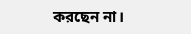করছেন না।